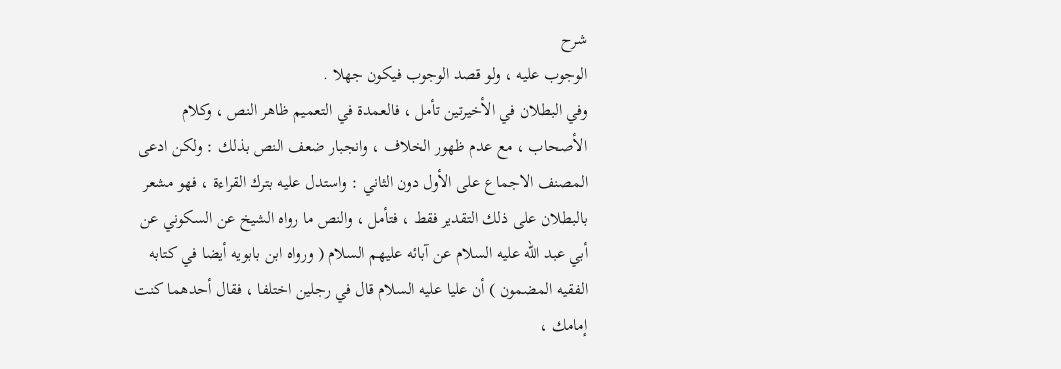شرح
الوجوب عليه ، ولو قصد الوجوب فيكون جهلا .
وفي البطلان في الأخيرتين تأمل ، فالعمدة في التعميم ظاهر النص ، وكلام
الأصحاب ، مع عدم ظهور الخلاف ، وانجبار ضعف النص بذلك : ولكن ادعى
المصنف الاجماع على الأول دون الثاني : واستدل عليه بترك القراءة ، فهو مشعر
بالبطلان على ذلك التقدير فقط ، فتأمل ، والنص ما رواه الشيخ عن السكوني عن
أبي عبد الله عليه السلام عن آبائه عليهم السلام ( ورواه ابن بابويه أيضا في كتابه
الفقيه المضمون ) أن عليا عليه السلام قال في رجلين اختلفا ، فقال أحدهما كنت
إمامك ،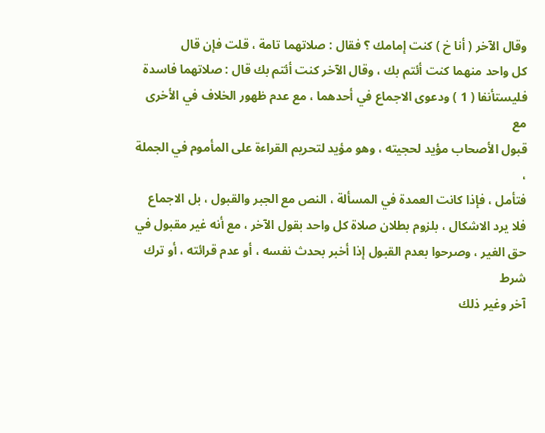وقال الآخر ( أنا خ ) كنت إمامك ؟ فقال : صلاتهما تامة ، قلت فإن قال
كل واحد منهما كنت أئتم بك ، وقال الآخر كنت أئتم بك قال : صلاتهما فاسدة
فليستأنفا ( 1 ) ودعوى الاجماع في أحدهما ، مع عدم ظهور الخلاف في الأخرى مع
قبول الأصحاب مؤيد لحجيته ، وهو مؤيد لتحريم القراءة على المأموم في الجملة ،
فتأمل ، فإذا كانت العمدة في المسألة ، النص مع الجبر والقبول ، بل الاجماع
فلا يرد الاشكال ، بلزوم بطلان صلاة كل واحد بقول الآخر ، مع أنه غير مقبول في
حق الغير ، وصرحوا بعدم القبول إذا أخبر بحدث نفسه ، أو عدم قرائته ، أو ترك شرط
آخر وغير ذلك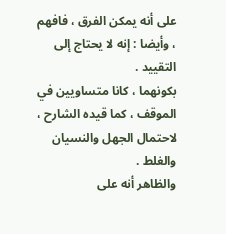على أنه يمكن الفرق ، فافهم ، وأيضا : إنه لا يحتاج إلى التقييد .
بكونهما ، كانا متساويين في الموقف ، كما قيده الشارح ، لاحتمال الجهل والنسيان
والغلط .
والظاهر أنه على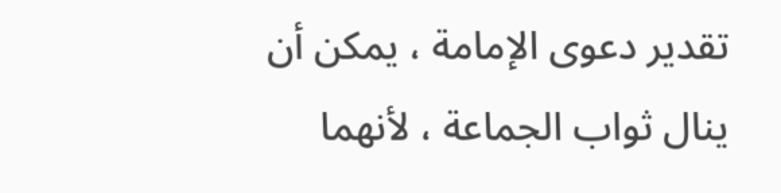تقدير دعوى الإمامة ، يمكن أن ينال ثواب الجماعة ، لأنهما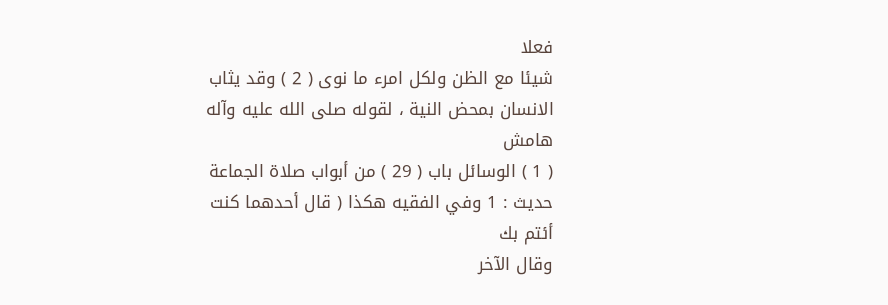فعلا
شيئا مع الظن ولكل امرء ما نوى ( 2 ) وقد يثاب الانسان بمحض النية ، لقوله صلى الله عليه وآله
هامش
( 1 ) الوسائل باب ( 29 ) من أبواب صلاة الجماعة حديث : 1 وفي الفقيه هكذا ( قال أحدهما كنت أئتم بك
وقال الآخر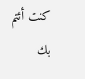كنت أئتم بك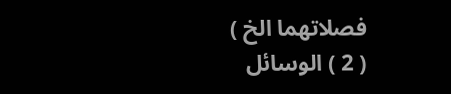فصلاتهما الخ )
( 2 ) الوسائل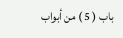باب ( 5 ) من أبواب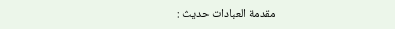مقدمة العبادات حديث :